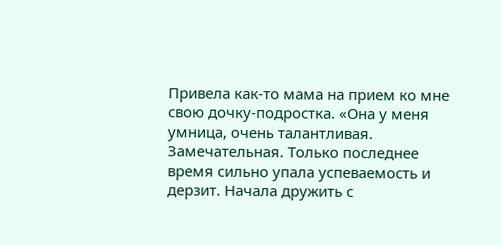Привела как-то мама на прием ко мне свою дочку-подростка. «Она у меня умница, очень талантливая. Замечательная. Только последнее время сильно упала успеваемость и дерзит. Начала дружить с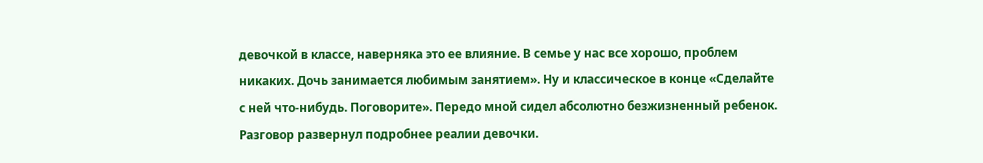девочкой в классе, наверняка это ее влияние. В семье у нас все хорошо, проблем никаких. Дочь занимается любимым занятием». Ну и классическое в конце «Сделайте с ней что-нибудь. Поговорите». Передо мной сидел абсолютно безжизненный ребенок. Разговор развернул подробнее реалии девочки.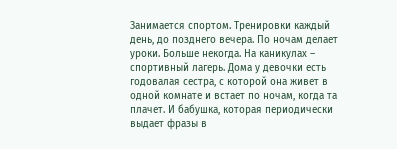Занимается спортом. Тренировки каждый день, до позднего вечера. По ночам делает уроки. Больше некогда. На каникулах – спортивный лагерь. Дома у девочки есть годовалая сестра, с которой она живет в одной комнате и встает по ночам, когда та плачет. И бабушка, которая периодически выдает фразы в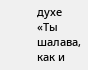духе «Ты шалава, как и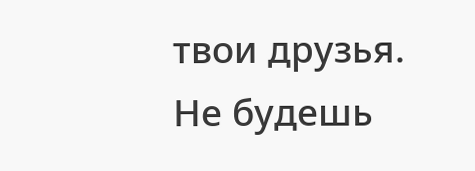твои друзья. Не будешь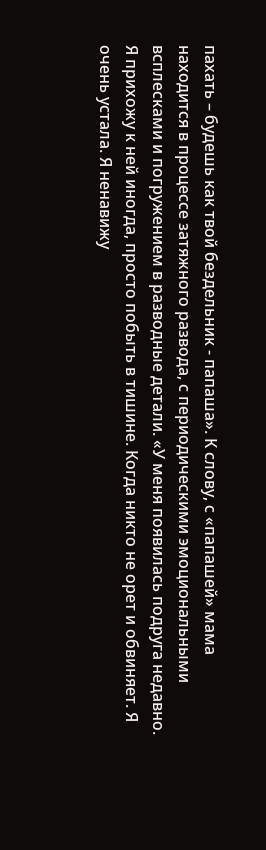пахать – будешь как твой бездельник - папаша». К слову, с «папашей» мама находится в процессе затяжного развода, с периодическими эмоциональными всплесками и погружением в разводные детали. «У меня появилась подруга недавно. Я прихожу к ней иногда, просто побыть в тишине. Когда никто не орет и обвиняет. Я очень устала. Я ненавижу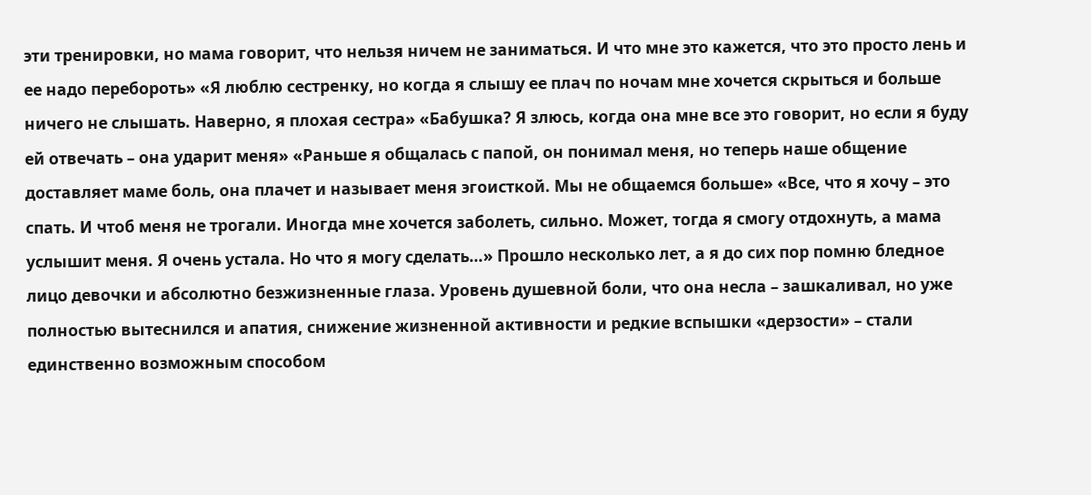эти тренировки, но мама говорит, что нельзя ничем не заниматься. И что мне это кажется, что это просто лень и ее надо перебороть» «Я люблю сестренку, но когда я слышу ее плач по ночам мне хочется скрыться и больше ничего не слышать. Наверно, я плохая сестра» «Бабушка? Я злюсь, когда она мне все это говорит, но если я буду ей отвечать – она ударит меня» «Раньше я общалась с папой, он понимал меня, но теперь наше общение доставляет маме боль, она плачет и называет меня эгоисткой. Мы не общаемся больше» «Все, что я хочу – это спать. И чтоб меня не трогали. Иногда мне хочется заболеть, сильно. Может, тогда я смогу отдохнуть, а мама услышит меня. Я очень устала. Но что я могу сделать…» Прошло несколько лет, а я до сих пор помню бледное лицо девочки и абсолютно безжизненные глаза. Уровень душевной боли, что она несла – зашкаливал, но уже полностью вытеснился и апатия, снижение жизненной активности и редкие вспышки «дерзости» – стали единственно возможным способом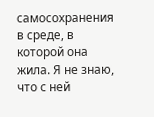самосохранения в среде, в которой она жила. Я не знаю, что с ней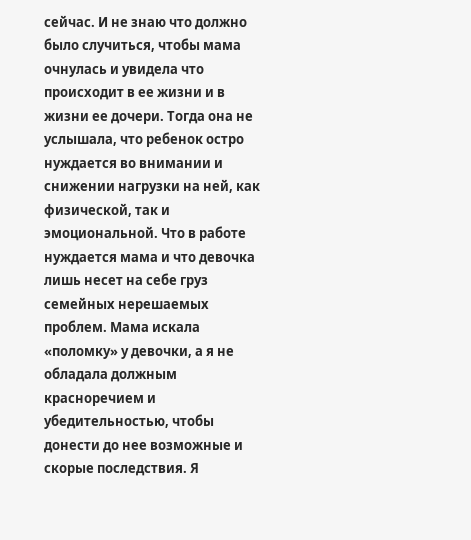сейчас. И не знаю что должно было случиться, чтобы мама очнулась и увидела что происходит в ее жизни и в жизни ее дочери. Тогда она не услышала, что ребенок остро нуждается во внимании и снижении нагрузки на ней, как физической, так и эмоциональной. Что в работе нуждается мама и что девочка лишь несет на себе груз семейных нерешаемых проблем. Мама искала «поломку» у девочки, а я не обладала должным красноречием и убедительностью, чтобы донести до нее возможные и скорые последствия. Я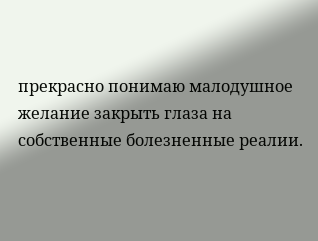прекрасно понимаю малодушное желание закрыть глаза на собственные болезненные реалии.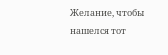Желание, чтобы нашелся тот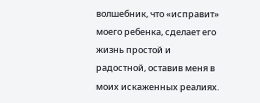волшебник, что «исправит» моего ребенка, сделает его жизнь простой и радостной, оставив меня в моих искаженных реалиях.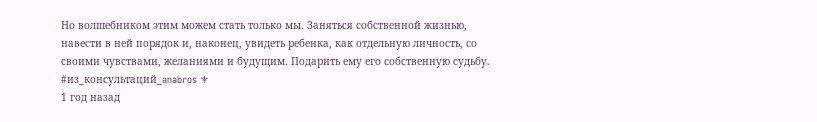Но волшебником этим можем стать только мы. Заняться собственной жизнью, навести в ней порядок и, наконец, увидеть ребенка, как отдельную личность, со своими чувствами, желаниями и будущим. Подарить ему его собственную судьбу. #из_консультаций_anabros ⚜
1 год назад